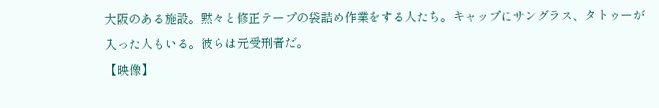大阪のある施設。黙々と修正テープの袋詰め作業をする人たち。キャップにサングラス、タトゥーが入った人もいる。彼らは元受刑者だ。
【映像】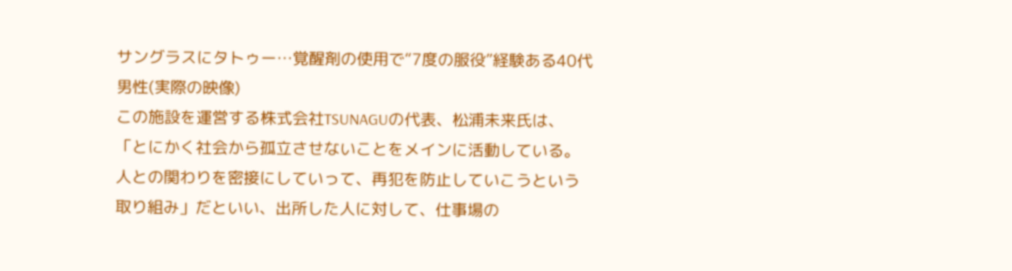サングラスにタトゥー…覚醒剤の使用で“7度の服役”経験ある40代男性(実際の映像)
この施設を運営する株式会社TSUNAGUの代表、松浦未来氏は、「とにかく社会から孤立させないことをメインに活動している。人との関わりを密接にしていって、再犯を防止していこうという取り組み」だといい、出所した人に対して、仕事場の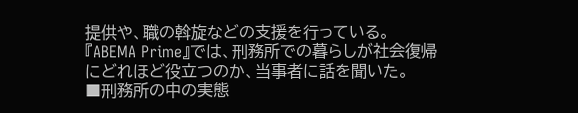提供や、職の斡旋などの支援を行っている。
『ABEMA Prime』では、刑務所での暮らしが社会復帰にどれほど役立つのか、当事者に話を聞いた。
■刑務所の中の実態